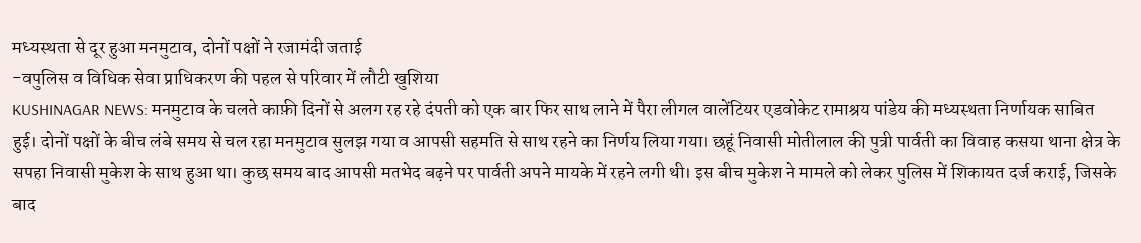मध्यस्थता से दूर हुआ मनमुटाव, दोनों पक्षों ने रजामंदी जताई
-वपुलिस व विधिक सेवा प्राधिकरण की पहल से परिवार में लौटी खुशिया
KUSHINAGAR NEWS: मनमुटाव के चलते काफ़ी दिनों से अलग रह रहे दंपती को एक बार फिर साथ लाने में पैरा लीगल वालेंटियर एडवोकेट रामाश्रय पांडेय की मध्यस्थता निर्णायक साबित हुई। दोनों पक्षों के बीच लंबे समय से चल रहा मनमुटाव सुलझ गया व आपसी सहमति से साथ रहने का निर्णय लिया गया। छहूं निवासी मोतीलाल की पुत्री पार्वती का विवाह कसया थाना क्षेत्र के सपहा निवासी मुकेश के साथ हुआ था। कुछ समय बाद आपसी मतभेद बढ़ने पर पार्वती अपने मायके में रहने लगी थी। इस बीच मुकेश ने मामले को लेकर पुलिस में शिकायत दर्ज कराई, जिसके बाद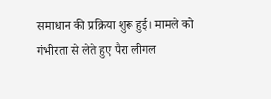समाधान की प्रक्रिया शुरू हुई। मामले को गंभीरता से लेते हुए पैरा लीगल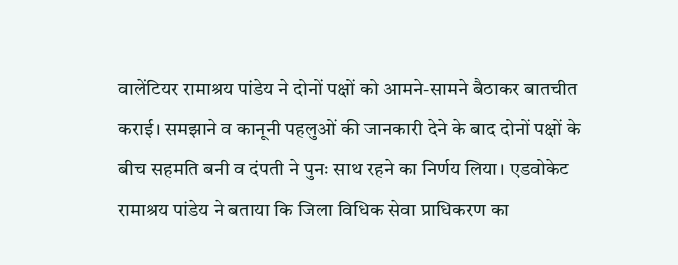वालेंटियर रामाश्रय पांडेय ने दोनों पक्षों को आमने-सामने बैठाकर बातचीत कराई। समझाने व कानूनी पहलुओं की जानकारी देने के बाद दोनों पक्षों के बीच सहमति बनी व दंपती ने पुनः साथ रहने का निर्णय लिया। एडवोकेट रामाश्रय पांडेय ने बताया कि जिला विधिक सेवा प्राधिकरण का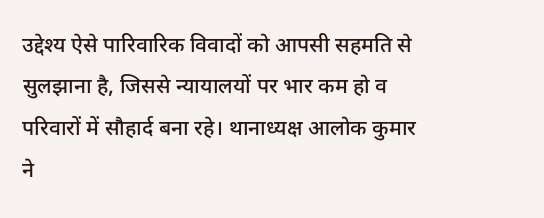उद्देश्य ऐसे पारिवारिक विवादों को आपसी सहमति से सुलझाना है, जिससे न्यायालयों पर भार कम हो व परिवारों में सौहार्द बना रहे। थानाध्यक्ष आलोक कुमार ने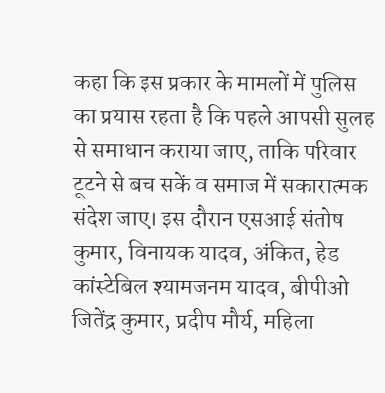कहा कि इस प्रकार के मामलों में पुलिस का प्रयास रहता है कि पहले आपसी सुलह से समाधान कराया जाए, ताकि परिवार टूटने से बच सकें व समाज में सकारात्मक संदेश जाए। इस दौरान एसआई संतोष कुमार, विनायक यादव, अंकित, हेड कांस्टेबिल श्यामजनम यादव, बीपीओ जितेंद्र कुमार, प्रदीप मौर्य, महिला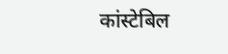कांस्टेबिल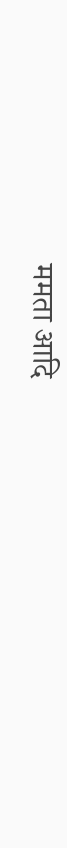ममता आदि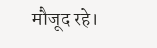मौजूद रहे।